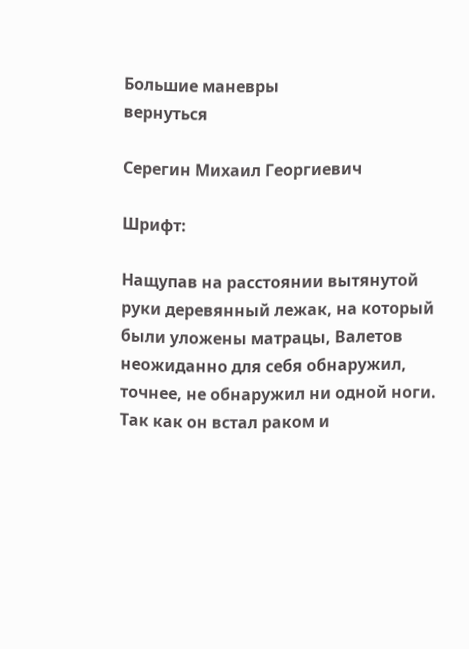Большие маневры
вернуться

Серегин Михаил Георгиевич

Шрифт:

Нащупав на расстоянии вытянутой руки деревянный лежак, на который были уложены матрацы, Валетов неожиданно для себя обнаружил, точнее, не обнаружил ни одной ноги. Так как он встал раком и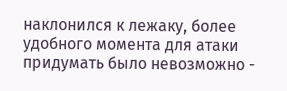наклонился к лежаку, более удобного момента для атаки придумать было невозможно -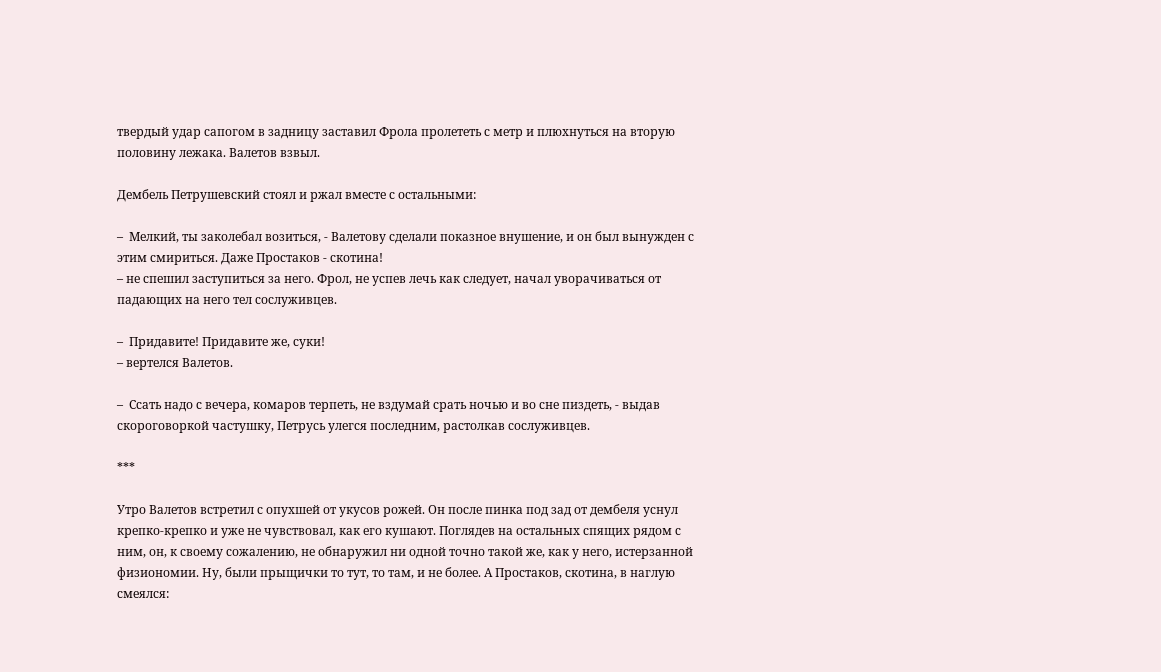твердый удар сапогом в задницу заставил Фрола пролететь с метр и плюхнуться на вторую половину лежака. Валетов взвыл.

Дембель Петрушевский стоял и ржал вместе с остальными:

–  Мелкий, ты заколебал возиться, - Валетову сделали показное внушение, и он был вынужден с этим смириться. Даже Простаков - скотина!
– не спешил заступиться за него. Фрол, не успев лечь как следует, начал уворачиваться от падающих на него тел сослуживцев.

–  Придавите! Придавите же, суки!
– вертелся Валетов.

–  Ссать надо с вечера, комаров терпеть, не вздумай срать ночью и во сне пиздеть, - выдав скороговоркой частушку, Петрусь улегся последним, растолкав сослуживцев.

***

Утро Валетов встретил с опухшей от укусов рожей. Он после пинка под зад от дембеля уснул крепко-крепко и уже не чувствовал, как его кушают. Поглядев на остальных спящих рядом с ним, он, к своему сожалению, не обнаружил ни одной точно такой же, как у него, истерзанной физиономии. Ну, были прыщички то тут, то там, и не более. А Простаков, скотина, в наглую смеялся: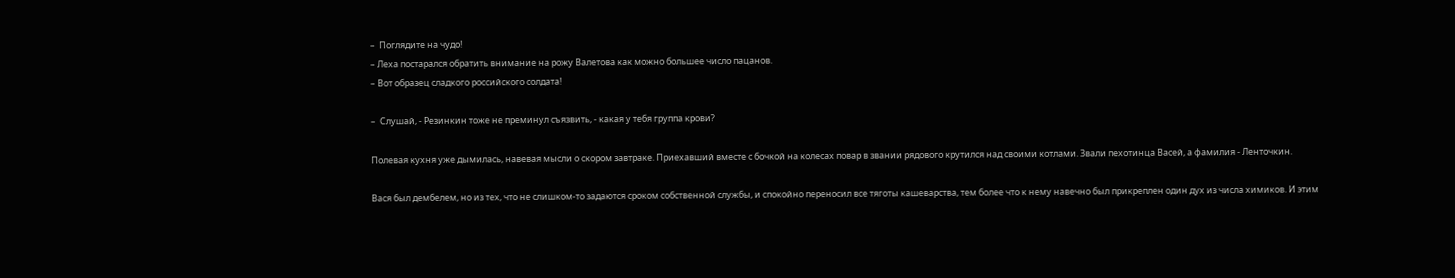–  Поглядите на чудо!
– Леха постарался обратить внимание на рожу Валетова как можно большее число пацанов.
– Вот образец сладкого российского солдата!

–  Слушай, - Резинкин тоже не преминул съязвить, - какая у тебя группа крови?

Полевая кухня уже дымилась, навевая мысли о скором завтраке. Приехавший вместе с бочкой на колесах повар в звании рядового крутился над своими котлами. Звали пехотинца Васей, а фамилия - Ленточкин.

Вася был дембелем, но из тех, что не слишком-то задаются сроком собственной службы, и спокойно переносил все тяготы кашеварства, тем более что к нему навечно был прикреплен один дух из числа химиков. И этим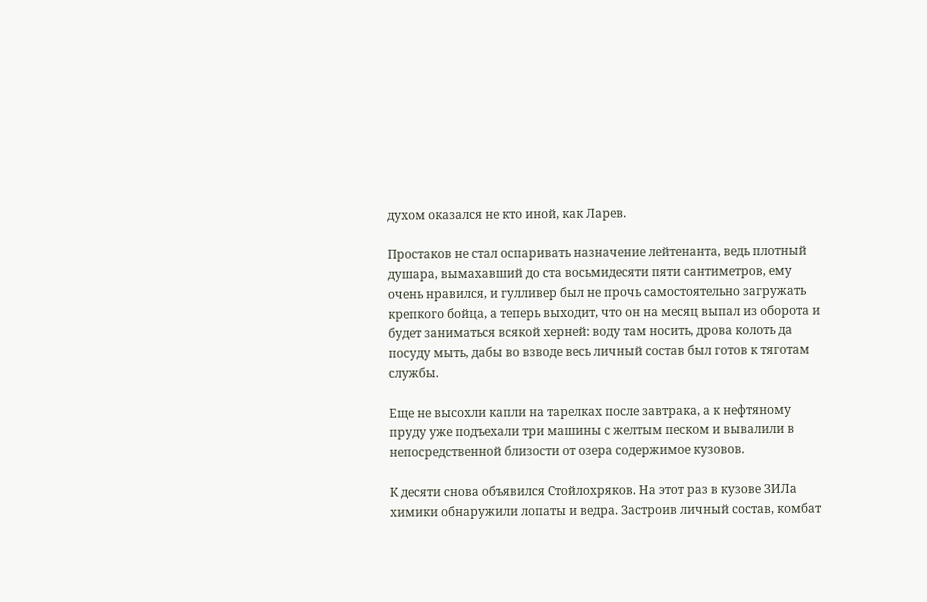духом оказался не кто иной, как Ларев.

Простаков не стал оспаривать назначение лейтенанта, ведь плотный душара, вымахавший до ста восьмидесяти пяти сантиметров, ему очень нравился, и гулливер был не прочь самостоятельно загружать крепкого бойца, а теперь выходит, что он на месяц выпал из оборота и будет заниматься всякой херней: воду там носить, дрова колоть да посуду мыть, дабы во взводе весь личный состав был готов к тяготам службы.

Еще не высохли капли на тарелках после завтрака, а к нефтяному пруду уже подъехали три машины с желтым песком и вывалили в непосредственной близости от озера содержимое кузовов.

К десяти снова объявился Стойлохряков. На этот раз в кузове ЗИЛа химики обнаружили лопаты и ведра. Застроив личный состав, комбат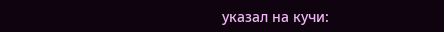указал на кучи: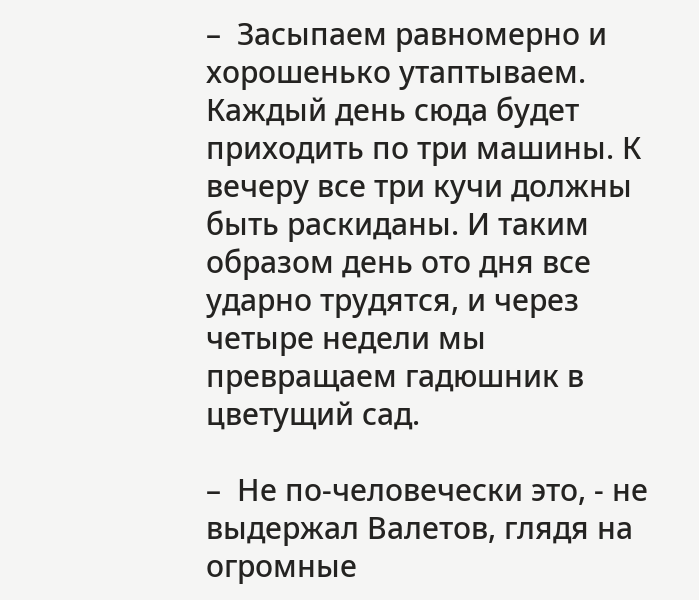–  Засыпаем равномерно и хорошенько утаптываем. Каждый день сюда будет приходить по три машины. К вечеру все три кучи должны быть раскиданы. И таким образом день ото дня все ударно трудятся, и через четыре недели мы превращаем гадюшник в цветущий сад.

–  Не по-человечески это, - не выдержал Валетов, глядя на огромные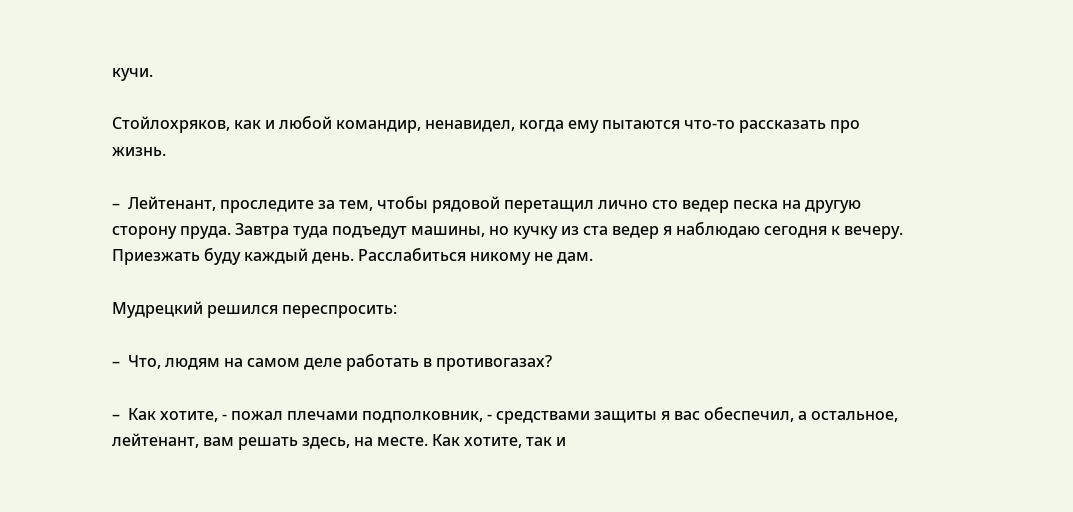кучи.

Стойлохряков, как и любой командир, ненавидел, когда ему пытаются что-то рассказать про жизнь.

–  Лейтенант, проследите за тем, чтобы рядовой перетащил лично сто ведер песка на другую сторону пруда. Завтра туда подъедут машины, но кучку из ста ведер я наблюдаю сегодня к вечеру. Приезжать буду каждый день. Расслабиться никому не дам.

Мудрецкий решился переспросить:

–  Что, людям на самом деле работать в противогазах?

–  Как хотите, - пожал плечами подполковник, - средствами защиты я вас обеспечил, а остальное, лейтенант, вам решать здесь, на месте. Как хотите, так и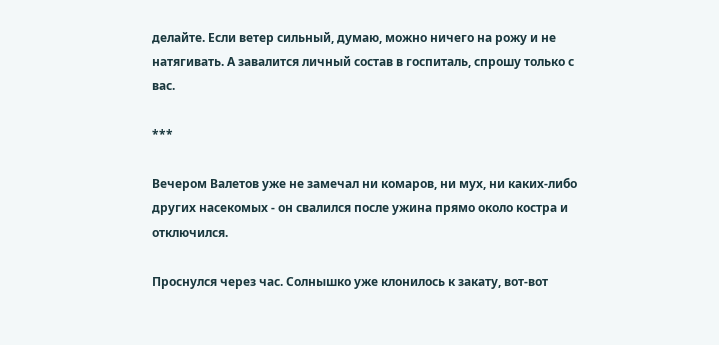делайте. Если ветер сильный, думаю, можно ничего на рожу и не натягивать. А завалится личный состав в госпиталь, спрошу только с вас.

***

Вечером Валетов уже не замечал ни комаров, ни мух, ни каких-либо других насекомых - он свалился после ужина прямо около костра и отключился.

Проснулся через час. Солнышко уже клонилось к закату, вот-вот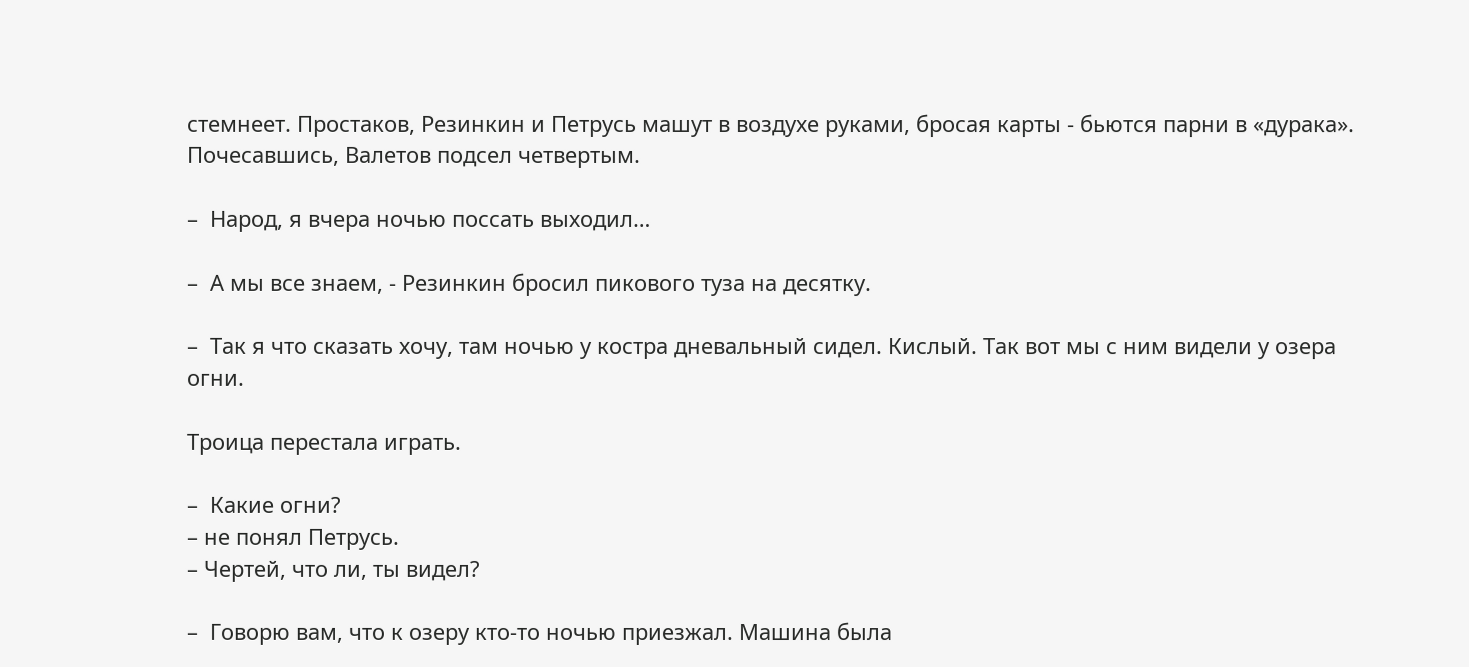стемнеет. Простаков, Резинкин и Петрусь машут в воздухе руками, бросая карты - бьются парни в «дурака». Почесавшись, Валетов подсел четвертым.

–  Народ, я вчера ночью поссать выходил…

–  А мы все знаем, - Резинкин бросил пикового туза на десятку.

–  Так я что сказать хочу, там ночью у костра дневальный сидел. Кислый. Так вот мы с ним видели у озера огни.

Троица перестала играть.

–  Какие огни?
– не понял Петрусь.
– Чертей, что ли, ты видел?

–  Говорю вам, что к озеру кто-то ночью приезжал. Машина была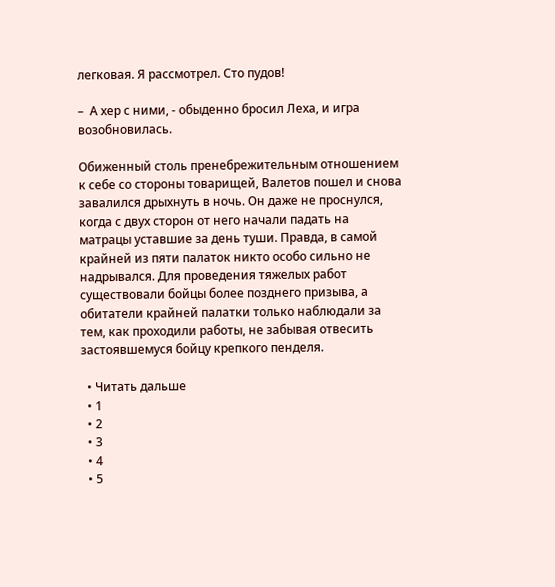легковая. Я рассмотрел. Сто пудов!

–  А хер с ними, - обыденно бросил Леха, и игра возобновилась.

Обиженный столь пренебрежительным отношением к себе со стороны товарищей, Валетов пошел и снова завалился дрыхнуть в ночь. Он даже не проснулся, когда с двух сторон от него начали падать на матрацы уставшие за день туши. Правда, в самой крайней из пяти палаток никто особо сильно не надрывался. Для проведения тяжелых работ существовали бойцы более позднего призыва, а обитатели крайней палатки только наблюдали за тем, как проходили работы, не забывая отвесить застоявшемуся бойцу крепкого пенделя.

  • Читать дальше
  • 1
  • 2
  • 3
  • 4
  • 5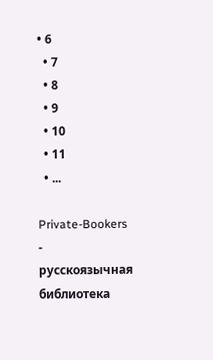• 6
  • 7
  • 8
  • 9
  • 10
  • 11
  • ...

Private-Bookers - русскоязычная библиотека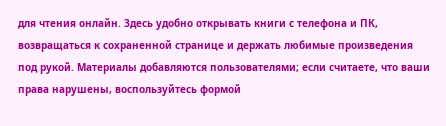для чтения онлайн. Здесь удобно открывать книги с телефона и ПК, возвращаться к сохраненной странице и держать любимые произведения под рукой. Материалы добавляются пользователями; если считаете, что ваши права нарушены, воспользуйтесь формой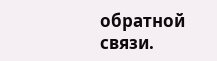обратной связи.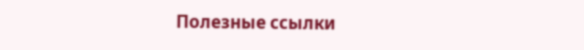Полезные ссылки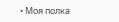• Моя полка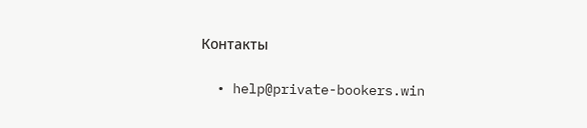Контакты

  • help@private-bookers.win